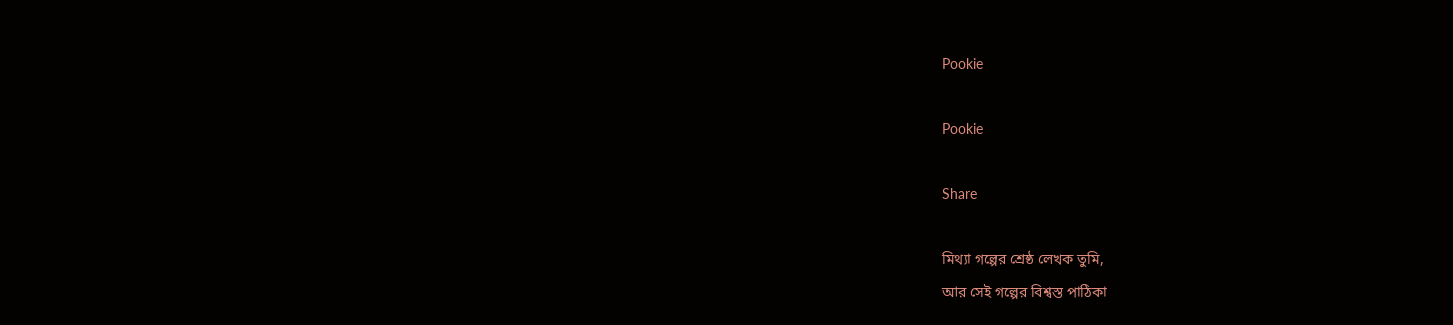Pookie

Pookie

Share

মিথ্যা গল্পের শ্রেষ্ঠ লেখক তুমি,
আর সেই গল্পের বিশ্বস্ত পাঠিকা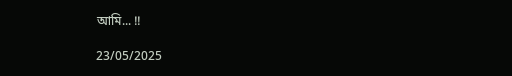আমি... !!

23/05/2025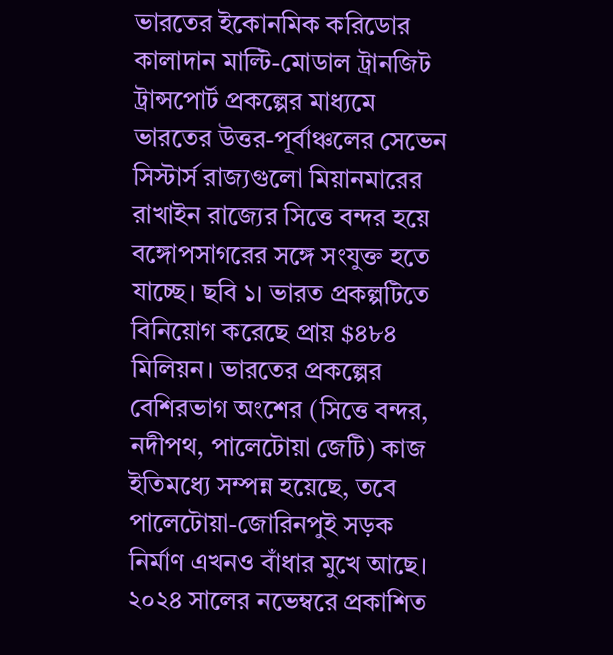ভারতের ইকোনমিক করিডোর কালাদান মাল্টি-মোডাল ট্রানজিট ট্রান্সপোর্ট প্রকল্পের মাধ্যমে ভারতের উত্তর-পূর্বাঞ্চলের সেভেন সিস্টার্স রাজ্যগুলো মিয়ানমারের রাখাইন রাজ্যের সিত্তে বন্দর হয়ে বঙ্গোপসাগরের সঙ্গে সংযুক্ত হতে যাচ্ছে। ছবি ১। ভারত প্রকল্পটিতে বিনিয়োগ করেছে প্রায় $৪৮৪ মিলিয়ন। ভারতের প্রকল্পের বেশিরভাগ অংশের (সিত্তে বন্দর, নদীপথ, পালেটোয়া জেটি) কাজ ইতিমধ্যে সম্পন্ন হয়েছে, তবে পালেটোয়া-জোরিনপুই সড়ক নির্মাণ এখনও বাঁধার মুখে আছে। ২০২৪ সালের নভেম্বরে প্রকাশিত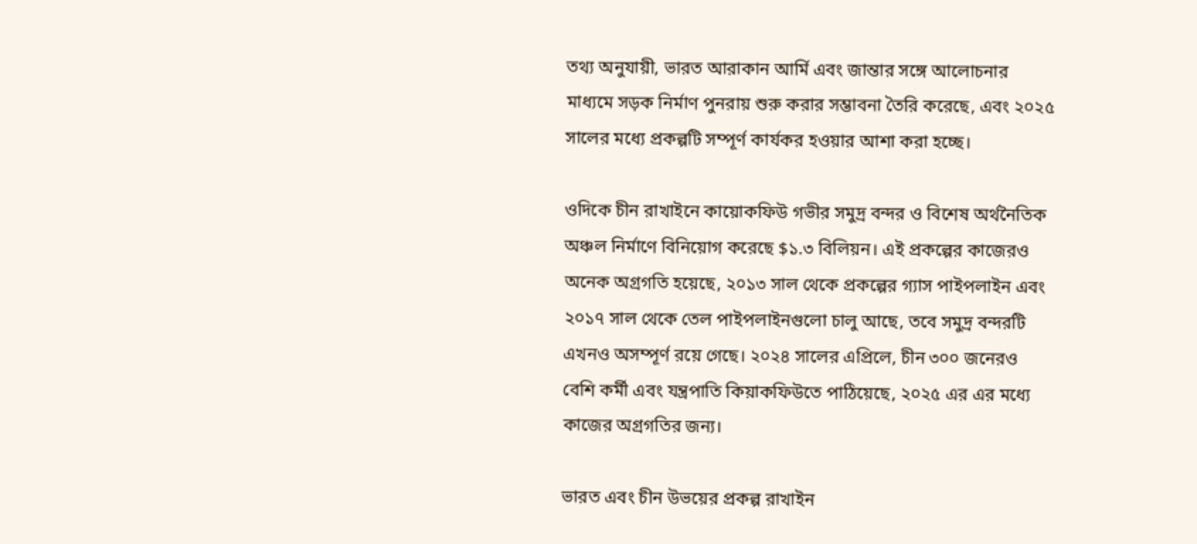তথ্য অনুযায়ী, ভারত আরাকান আর্মি এবং জান্তার সঙ্গে আলোচনার মাধ্যমে সড়ক নির্মাণ পুনরায় শুরু করার সম্ভাবনা তৈরি করেছে, এবং ২০২৫ সালের মধ্যে প্রকল্পটি সম্পূর্ণ কার্যকর হওয়ার আশা করা হচ্ছে।

ওদিকে চীন রাখাইনে কায়োকফিউ গভীর সমুদ্র বন্দর ও বিশেষ অর্থনৈতিক অঞ্চল নির্মাণে বিনিয়োগ করেছে $১.৩ বিলিয়ন। এই প্রকল্পের কাজেরও অনেক অগ্রগতি হয়েছে, ২০১৩ সাল থেকে প্রকল্পের গ্যাস পাইপলাইন এবং ২০১৭ সাল থেকে তেল পাইপলাইনগুলো চালু আছে, তবে সমুদ্র বন্দরটি এখনও অসম্পূর্ণ রয়ে গেছে। ২০২৪ সালের এপ্রিলে, চীন ৩০০ জনেরও বেশি কর্মী এবং যন্ত্রপাতি কিয়াকফিউতে পাঠিয়েছে, ২০২৫ এর এর মধ্যে কাজের অগ্রগতির জন্য।

ভারত এবং চীন উভয়ের প্রকল্প রাখাইন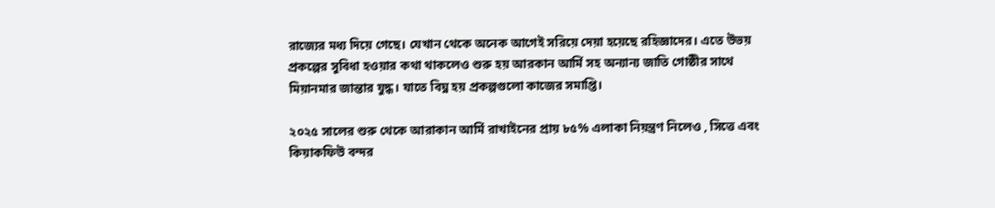রাজ্যের মধ্য দিয়ে গেছে। যেখান থেকে অনেক আগেই সরিয়ে দেয়া হয়েছে রহিজ্ঞাদের। এতে উভয় প্রকল্পের সুবিধা হওয়ার কথা থাকলেও শুরু হয় আরকান আর্মি সহ অন্যান্য জাতি গোষ্ঠীর সাথে মিয়ানমার জান্তার যুদ্ধ। যাতে বিঘ্ন হয় প্রকল্পগুলো কাজের সমাপ্তি।

২০২৫ সালের শুরু থেকে আরাকান আর্মি রাখাইনের প্রায় ৮৫% এলাকা নিয়ন্ত্রণ নিলেও , সিত্তে এবং কিয়াকফিউ বন্দর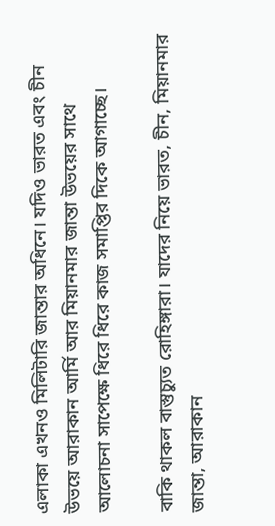এলাকা এখনও মিলিটারি জান্তার অধিনে। যদিও ভারত এবং চীন উভয়ে আরাকান আর্মি আর মিয়ানমার জান্তা উভয়ের সাথে আলোচনা সাপেক্ষে ধিরে ধিরে কাজ সমাপ্তির দিকে আগাচ্ছে।

বাকি থাকল বাস্তুচ্যুত রোহিঙ্গারা। যাদের নিয়ে ভারত, চীন, মিয়ানমার জান্তা, আরাকান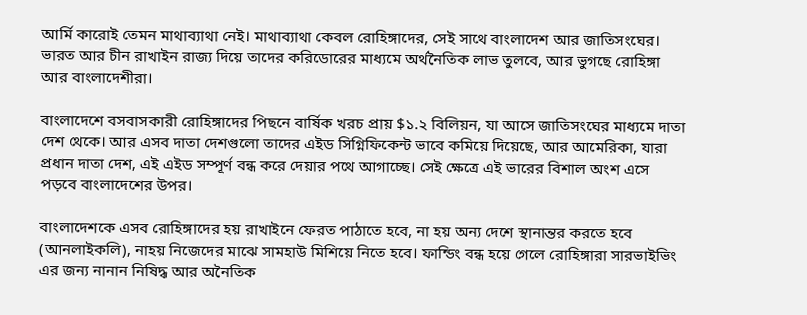আর্মি কারোই তেমন মাথাব্যাথা নেই। মাথাব্যাথা কেবল রোহিঙ্গাদের, সেই সাথে বাংলাদেশ আর জাতিসংঘের। ভারত আর চীন রাখাইন রাজ্য দিয়ে তাদের করিডোরের মাধ্যমে অর্থনৈতিক লাভ তুলবে, আর ভুগছে রোহিঙ্গা আর বাংলাদেশীরা।

বাংলাদেশে বসবাসকারী রোহিঙ্গাদের পিছনে বার্ষিক খরচ প্রায় $১.২ বিলিয়ন, যা আসে জাতিসংঘের মাধ্যমে দাতা দেশ থেকে। আর এসব দাতা দেশগুলো তাদের এইড সিগ্নিফিকেন্ট ভাবে কমিয়ে দিয়েছে, আর আমেরিকা, যারা প্রধান দাতা দেশ, এই এইড সম্পূর্ণ বন্ধ করে দেয়ার পথে আগাচ্ছে। সেই ক্ষেত্রে এই ভারের বিশাল অংশ এসে পড়বে বাংলাদেশের উপর।

বাংলাদেশকে এসব রোহিঙ্গাদের হয় রাখাইনে ফেরত পাঠাতে হবে, না হয় অন্য দেশে স্থানান্তর করতে হবে (আনলাইকলি), নাহয় নিজেদের মাঝে সামহাউ মিশিয়ে নিতে হবে। ফান্ডিং বন্ধ হয়ে গেলে রোহিঙ্গারা সারভাইভিং এর জন্য নানান নিষিদ্ধ আর অনৈতিক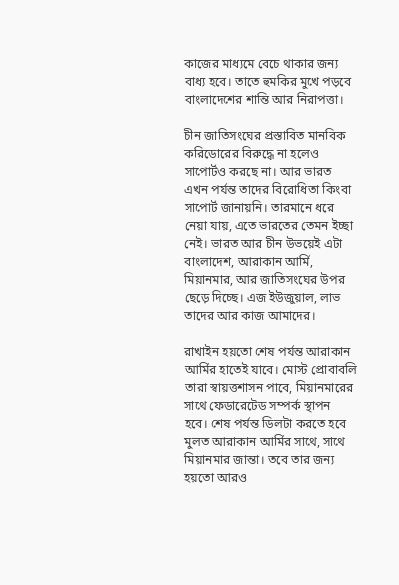কাজের মাধ্যমে বেচে থাকার জন্য বাধ্য হবে। তাতে হুমকির মুখে পড়বে বাংলাদেশের শান্তি আর নিরাপত্তা।

চীন জাতিসংঘের প্রস্তাবিত মানবিক করিডোরের বিরুদ্ধে না হলেও সাপোর্টও করছে না। আর ভারত এখন পর্যন্ত তাদের বিরোধিতা কিংবা সাপোর্ট জানায়নি। তারমানে ধরে নেয়া যায়, এতে ভারতের তেমন ইচ্ছা নেই। ভারত আর চীন উভয়েই এটা বাংলাদেশ, আরাকান আর্মি, মিয়ানমার, আর জাতিসংঘের উপর ছেড়ে দিচ্ছে। এজ ইউজুয়াল, লাভ তাদের আর কাজ আমাদের।

রাখাইন হয়তো শেষ পর্যন্ত আরাকান আর্মির হাতেই যাবে। মোস্ট প্রোবাবলি তারা স্বায়ত্তশাসন পাবে, মিয়ানমারের সাথে ফেডারেটেড সম্পর্ক স্থাপন হবে। শেষ পর্যন্ত ডিলটা করতে হবে মুলত আরাকান আর্মির সাথে, সাথে মিয়ানমার জান্তা। তবে তার জন্য হয়তো আরও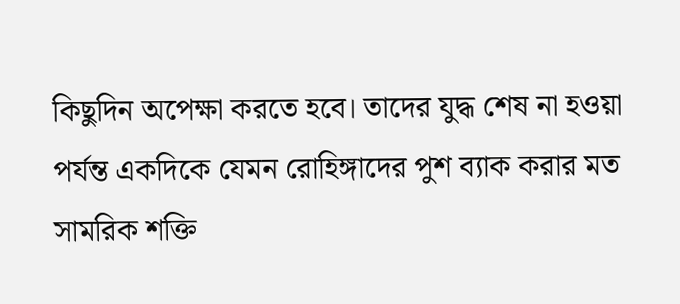কিছুদিন অপেক্ষা করতে হবে। তাদের যুদ্ধ শেষ না হওয়া পর্যন্ত একদিকে যেমন রোহিঙ্গাদের পুশ ব্যাক করার মত সামরিক শক্তি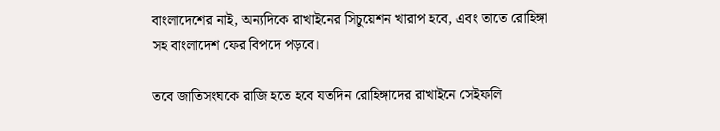বাংলাদেশের নাই, অন্যদিকে রাখাইনের সিচুয়েশন খারাপ হবে, এবং তাতে রোহিঙ্গা সহ বাংলাদেশ ফের বিপদে পড়বে।

তবে জাতিসংঘকে রাজি হতে হবে যতদিন রোহিঙ্গাদের রাখাইনে সেইফলি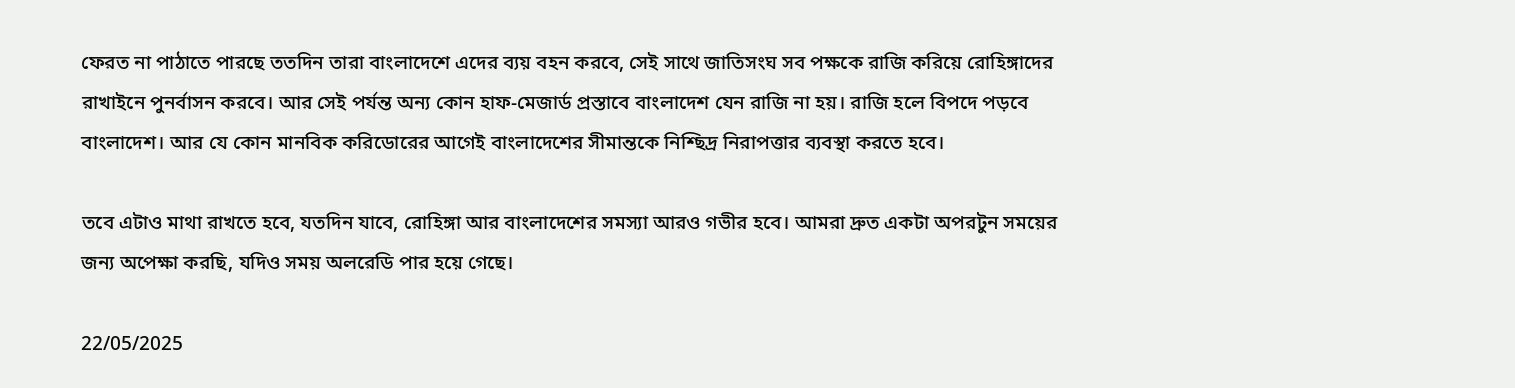ফেরত না পাঠাতে পারছে ততদিন তারা বাংলাদেশে এদের ব্যয় বহন করবে, সেই সাথে জাতিসংঘ সব পক্ষকে রাজি করিয়ে রোহিঙ্গাদের রাখাইনে পুনর্বাসন করবে। আর সেই পর্যন্ত অন্য কোন হাফ-মেজার্ড প্রস্তাবে বাংলাদেশ যেন রাজি না হয়। রাজি হলে বিপদে পড়বে বাংলাদেশ। আর যে কোন মানবিক করিডোরের আগেই বাংলাদেশের সীমান্তকে নিশ্ছিদ্র নিরাপত্তার ব্যবস্থা করতে হবে।

তবে এটাও মাথা রাখতে হবে, যতদিন যাবে, রোহিঙ্গা আর বাংলাদেশের সমস্যা আরও গভীর হবে। আমরা দ্রুত একটা অপরটুন সময়ের জন্য অপেক্ষা করছি, যদিও সময় অলরেডি পার হয়ে গেছে।

22/05/2025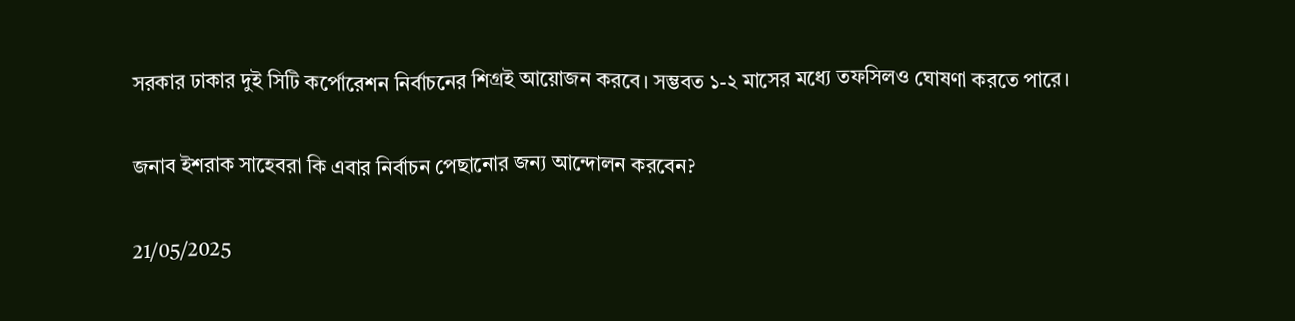সরকার ঢাকার দুই সিটি কর্পোরেশন নির্বাচনের শিগ্রই আয়োজন করবে। সম্ভবত ১-২ মাসের মধ্যে তফসিলও ঘোষণা করতে পারে।

জনাব ইশরাক সাহেবরা কি এবার নির্বাচন পেছানোর জন্য আন্দোলন করবেন?

21/05/2025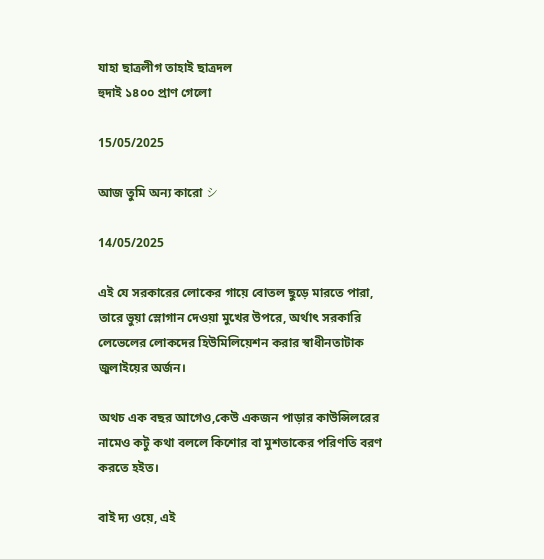যাহা ছাত্রলীগ তাহাই ছাত্রদল
হুদাই ১৪০০ প্রাণ গেলো

15/05/2025

আজ তুমি অন্য কারো シ

14/05/2025

এই যে সরকারের লোকের গায়ে বোতল ছুড়ে মারতে পারা, তারে ভুয়া স্লোগান দেওয়া মুখের উপরে, অর্থাৎ সরকারি লেভেলের লোকদের হিউমিলিয়েশন করার স্বাধীনতাটাক জুলাইয়ের অর্জন।

অথচ এক বছর আগেও,কেউ একজন পাড়ার কাউন্সিলরের নামেও কটু কথা বললে কিশোর বা মুশতাকের পরিণতি বরণ করতে হইত।

বাই দ্য ওয়ে, এই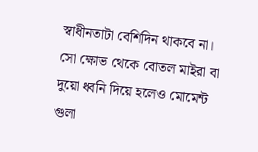স্বাধীনতাটা বেশিদিন থাকবে না। সো ক্ষোভ থেকে বোতল মাইরা বা দুয়ো ধ্বনি দিয়ে হলেও মোমেন্ট গুলা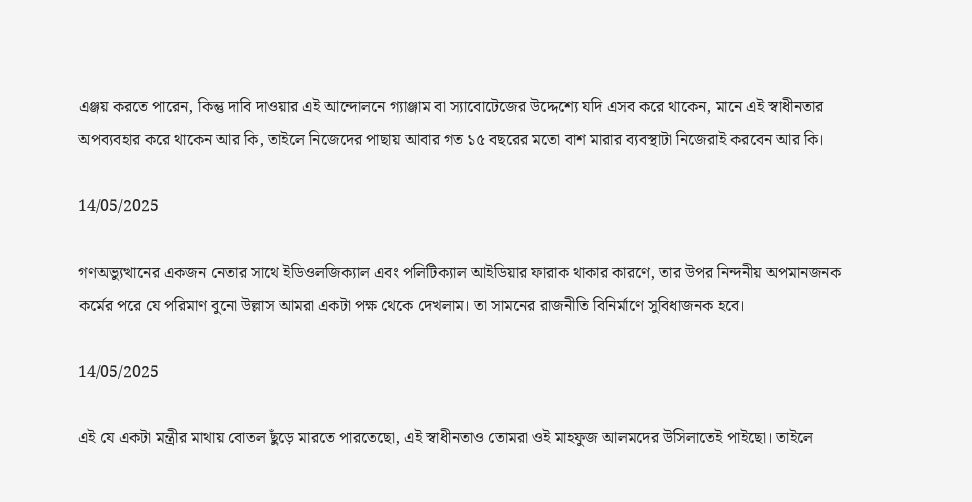এঞ্জয় করতে পারেন, কিন্তু দাবি দাওয়ার এই আন্দোলনে গ্যাঞ্জাম বা স্যাবোটেজের উদ্দেশ্যে যদি এসব করে থাকেন, মানে এই স্বাধীনতার অপব্যবহার করে থাকেন আর কি, তাইলে নিজেদের পাছায় আবার গত ১৫ বছরের মতো বাশ মারার ব্যবস্থাটা নিজেরাই করবেন আর কি।

14/05/2025

গণঅভ্যুত্থানের একজন নেতার সাথে ইডিওলজিক্যাল এবং পলিটিক্যাল আইডিয়ার ফারাক থাকার কারণে, তার উপর নিন্দনীয় অপমানজনক কর্মের পরে যে পরিমাণ বুনো উল্লাস আমরা একটা পক্ষ থেকে দেখলাম। তা সামনের রাজনীতি বিনির্মাণে সুবিধাজনক হবে।

14/05/2025

এই যে একটা মন্ত্রীর মাথায় বোতল ছুঁড়ে মারতে পারতেছো, এই স্বাধীনতাও তোমরা ওই মাহফুজ আলমদের উসিলাতেই পাইছো। তাইলে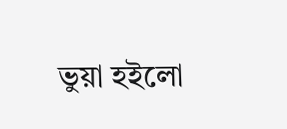ভুয়া হইলো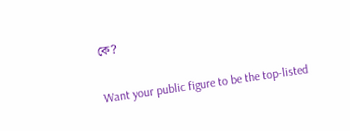কে?

Want your public figure to be the top-listed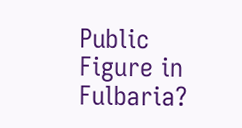Public Figure in Fulbaria?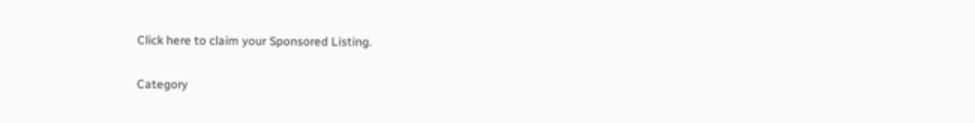Click here to claim your Sponsored Listing.

Category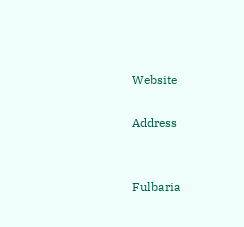Website

Address


Fulbaria